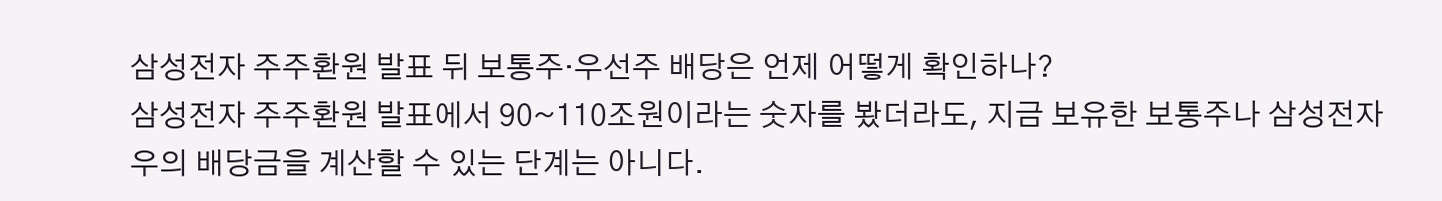삼성전자 주주환원 발표 뒤 보통주·우선주 배당은 언제 어떻게 확인하나?
삼성전자 주주환원 발표에서 90~110조원이라는 숫자를 봤더라도, 지금 보유한 보통주나 삼성전자우의 배당금을 계산할 수 있는 단계는 아니다.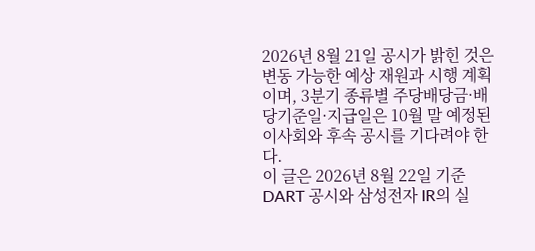2026년 8월 21일 공시가 밝힌 것은 변동 가능한 예상 재원과 시행 계획이며, 3분기 종류별 주당배당금·배당기준일·지급일은 10월 말 예정된 이사회와 후속 공시를 기다려야 한다.
이 글은 2026년 8월 22일 기준 DART 공시와 삼성전자 IR의 실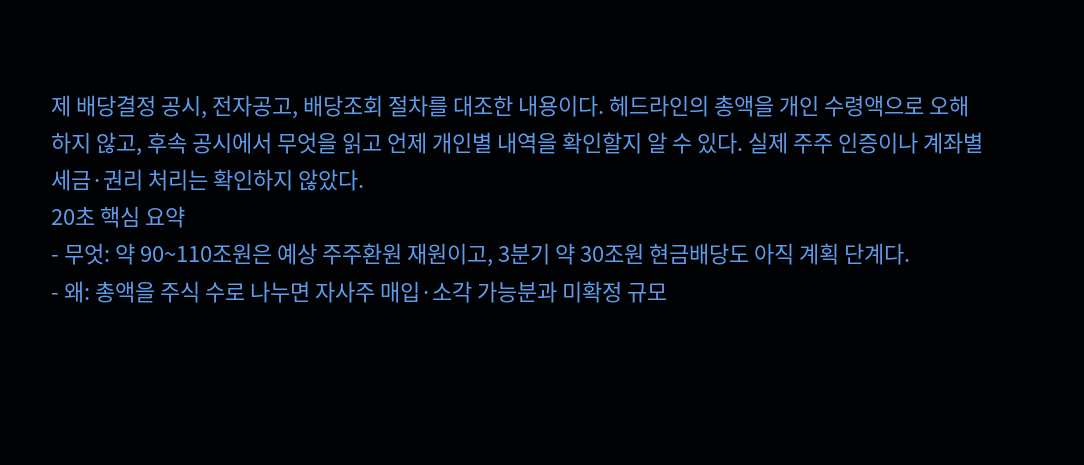제 배당결정 공시, 전자공고, 배당조회 절차를 대조한 내용이다. 헤드라인의 총액을 개인 수령액으로 오해하지 않고, 후속 공시에서 무엇을 읽고 언제 개인별 내역을 확인할지 알 수 있다. 실제 주주 인증이나 계좌별 세금·권리 처리는 확인하지 않았다.
20초 핵심 요약
- 무엇: 약 90~110조원은 예상 주주환원 재원이고, 3분기 약 30조원 현금배당도 아직 계획 단계다.
- 왜: 총액을 주식 수로 나누면 자사주 매입·소각 가능분과 미확정 규모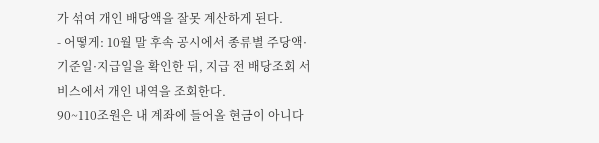가 섞여 개인 배당액을 잘못 계산하게 된다.
- 어떻게: 10월 말 후속 공시에서 종류별 주당액·기준일·지급일을 확인한 뒤, 지급 전 배당조회 서비스에서 개인 내역을 조회한다.
90~110조원은 내 계좌에 들어올 현금이 아니다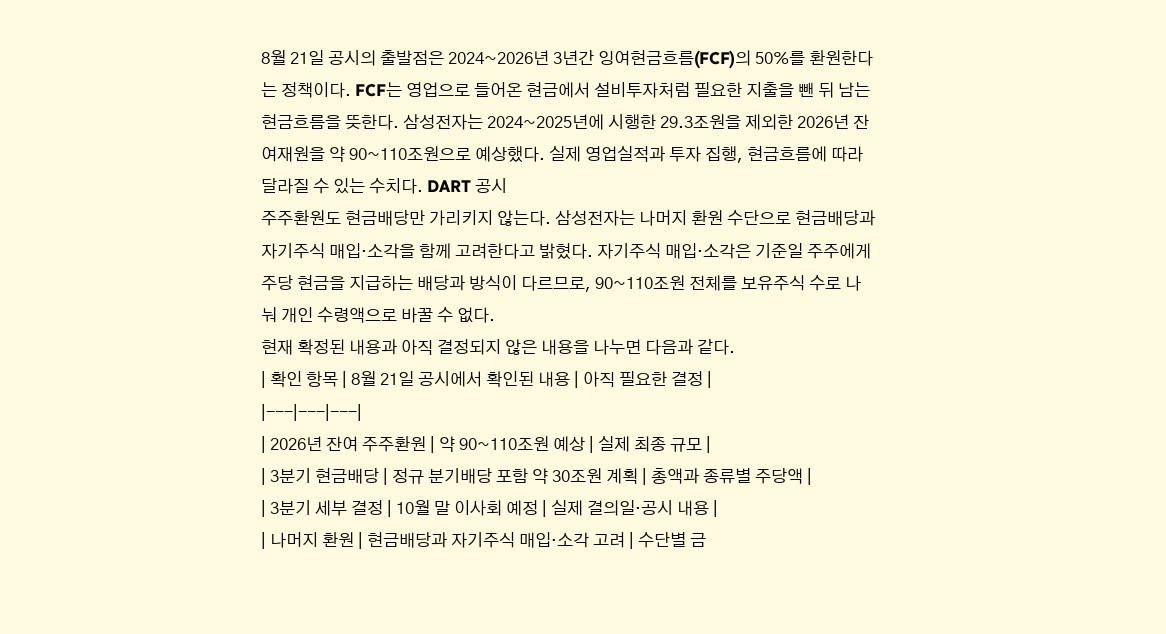8월 21일 공시의 출발점은 2024~2026년 3년간 잉여현금흐름(FCF)의 50%를 환원한다는 정책이다. FCF는 영업으로 들어온 현금에서 설비투자처럼 필요한 지출을 뺀 뒤 남는 현금흐름을 뜻한다. 삼성전자는 2024~2025년에 시행한 29.3조원을 제외한 2026년 잔여재원을 약 90~110조원으로 예상했다. 실제 영업실적과 투자 집행, 현금흐름에 따라 달라질 수 있는 수치다. DART 공시
주주환원도 현금배당만 가리키지 않는다. 삼성전자는 나머지 환원 수단으로 현금배당과 자기주식 매입·소각을 함께 고려한다고 밝혔다. 자기주식 매입·소각은 기준일 주주에게 주당 현금을 지급하는 배당과 방식이 다르므로, 90~110조원 전체를 보유주식 수로 나눠 개인 수령액으로 바꿀 수 없다.
현재 확정된 내용과 아직 결정되지 않은 내용을 나누면 다음과 같다.
| 확인 항목 | 8월 21일 공시에서 확인된 내용 | 아직 필요한 결정 |
|---|---|---|
| 2026년 잔여 주주환원 | 약 90~110조원 예상 | 실제 최종 규모 |
| 3분기 현금배당 | 정규 분기배당 포함 약 30조원 계획 | 총액과 종류별 주당액 |
| 3분기 세부 결정 | 10월 말 이사회 예정 | 실제 결의일·공시 내용 |
| 나머지 환원 | 현금배당과 자기주식 매입·소각 고려 | 수단별 금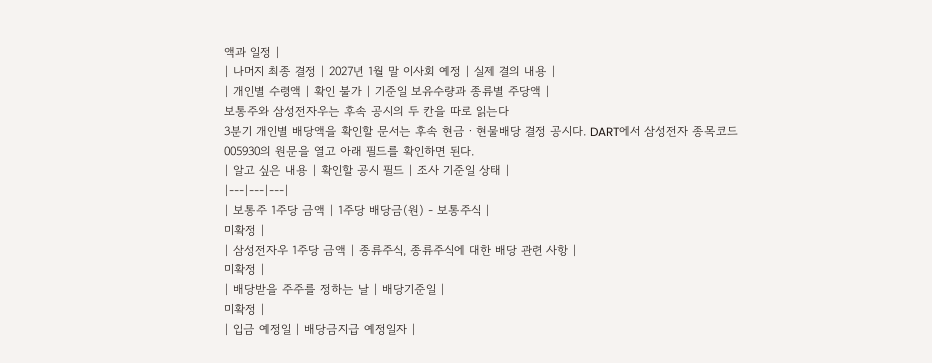액과 일정 |
| 나머지 최종 결정 | 2027년 1월 말 이사회 예정 | 실제 결의 내용 |
| 개인별 수령액 | 확인 불가 | 기준일 보유수량과 종류별 주당액 |
보통주와 삼성전자우는 후속 공시의 두 칸을 따로 읽는다
3분기 개인별 배당액을 확인할 문서는 후속 현금ㆍ현물배당 결정 공시다. DART에서 삼성전자 종목코드 005930의 원문을 열고 아래 필드를 확인하면 된다.
| 알고 싶은 내용 | 확인할 공시 필드 | 조사 기준일 상태 |
|---|---|---|
| 보통주 1주당 금액 | 1주당 배당금(원) - 보통주식 |
미확정 |
| 삼성전자우 1주당 금액 | 종류주식, 종류주식에 대한 배당 관련 사항 |
미확정 |
| 배당받을 주주를 정하는 날 | 배당기준일 |
미확정 |
| 입금 예정일 | 배당금지급 예정일자 |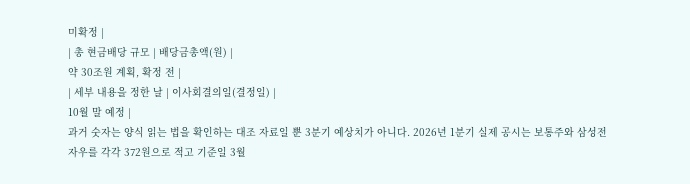미확정 |
| 총 현금배당 규모 | 배당금총액(원) |
약 30조원 계획, 확정 전 |
| 세부 내용을 정한 날 | 이사회결의일(결정일) |
10월 말 예정 |
과거 숫자는 양식 읽는 법을 확인하는 대조 자료일 뿐 3분기 예상치가 아니다. 2026년 1분기 실제 공시는 보통주와 삼성전자우를 각각 372원으로 적고 기준일 3월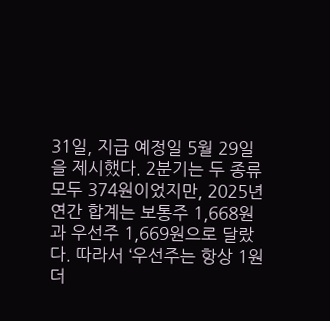31일, 지급 예정일 5월 29일을 제시했다. 2분기는 두 종류 모두 374원이었지만, 2025년 연간 합계는 보통주 1,668원과 우선주 1,669원으로 달랐다. 따라서 ‘우선주는 항상 1원 더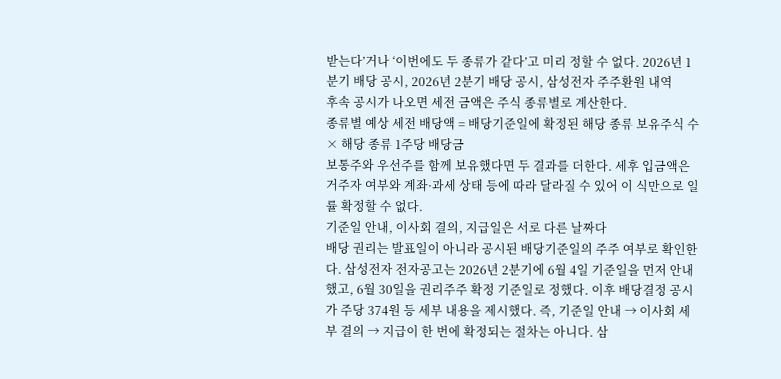받는다’거나 ‘이번에도 두 종류가 같다’고 미리 정할 수 없다. 2026년 1분기 배당 공시, 2026년 2분기 배당 공시, 삼성전자 주주환원 내역
후속 공시가 나오면 세전 금액은 주식 종류별로 계산한다.
종류별 예상 세전 배당액 = 배당기준일에 확정된 해당 종류 보유주식 수 × 해당 종류 1주당 배당금
보통주와 우선주를 함께 보유했다면 두 결과를 더한다. 세후 입금액은 거주자 여부와 계좌·과세 상태 등에 따라 달라질 수 있어 이 식만으로 일률 확정할 수 없다.
기준일 안내, 이사회 결의, 지급일은 서로 다른 날짜다
배당 권리는 발표일이 아니라 공시된 배당기준일의 주주 여부로 확인한다. 삼성전자 전자공고는 2026년 2분기에 6월 4일 기준일을 먼저 안내했고, 6월 30일을 권리주주 확정 기준일로 정했다. 이후 배당결정 공시가 주당 374원 등 세부 내용을 제시했다. 즉, 기준일 안내 → 이사회 세부 결의 → 지급이 한 번에 확정되는 절차는 아니다. 삼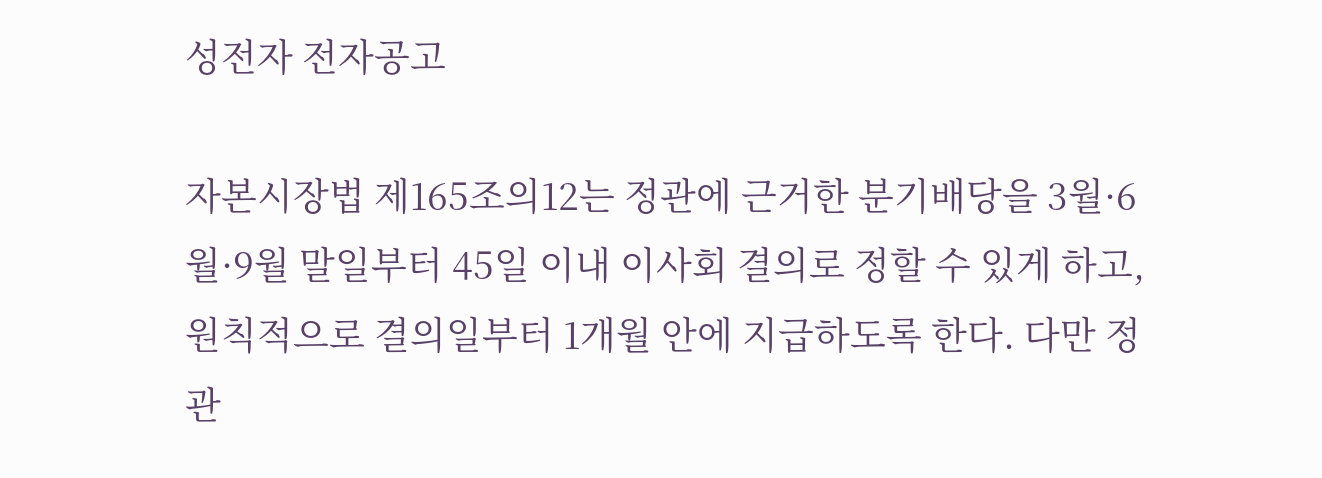성전자 전자공고

자본시장법 제165조의12는 정관에 근거한 분기배당을 3월·6월·9월 말일부터 45일 이내 이사회 결의로 정할 수 있게 하고, 원칙적으로 결의일부터 1개월 안에 지급하도록 한다. 다만 정관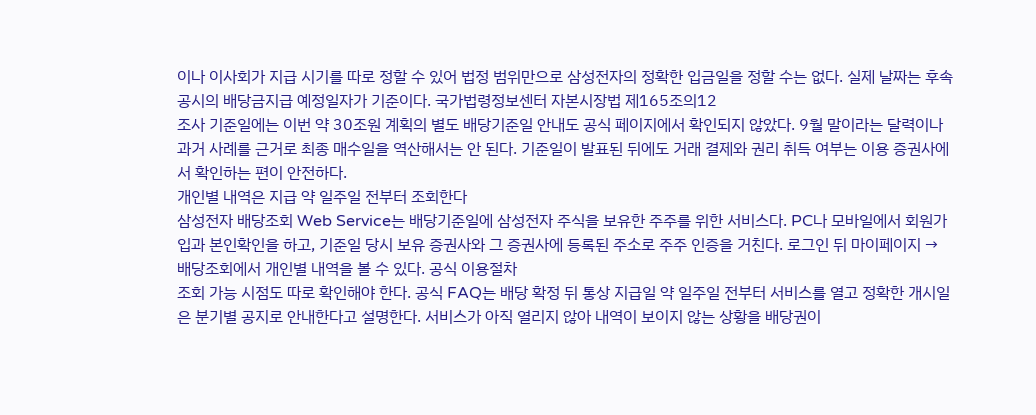이나 이사회가 지급 시기를 따로 정할 수 있어 법정 범위만으로 삼성전자의 정확한 입금일을 정할 수는 없다. 실제 날짜는 후속 공시의 배당금지급 예정일자가 기준이다. 국가법령정보센터 자본시장법 제165조의12
조사 기준일에는 이번 약 30조원 계획의 별도 배당기준일 안내도 공식 페이지에서 확인되지 않았다. 9월 말이라는 달력이나 과거 사례를 근거로 최종 매수일을 역산해서는 안 된다. 기준일이 발표된 뒤에도 거래 결제와 권리 취득 여부는 이용 증권사에서 확인하는 편이 안전하다.
개인별 내역은 지급 약 일주일 전부터 조회한다
삼성전자 배당조회 Web Service는 배당기준일에 삼성전자 주식을 보유한 주주를 위한 서비스다. PC나 모바일에서 회원가입과 본인확인을 하고, 기준일 당시 보유 증권사와 그 증권사에 등록된 주소로 주주 인증을 거친다. 로그인 뒤 마이페이지 → 배당조회에서 개인별 내역을 볼 수 있다. 공식 이용절차
조회 가능 시점도 따로 확인해야 한다. 공식 FAQ는 배당 확정 뒤 통상 지급일 약 일주일 전부터 서비스를 열고 정확한 개시일은 분기별 공지로 안내한다고 설명한다. 서비스가 아직 열리지 않아 내역이 보이지 않는 상황을 배당권이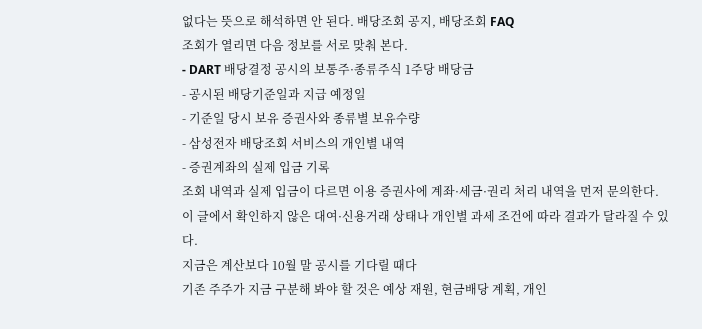없다는 뜻으로 해석하면 안 된다. 배당조회 공지, 배당조회 FAQ
조회가 열리면 다음 정보를 서로 맞춰 본다.
- DART 배당결정 공시의 보통주·종류주식 1주당 배당금
- 공시된 배당기준일과 지급 예정일
- 기준일 당시 보유 증권사와 종류별 보유수량
- 삼성전자 배당조회 서비스의 개인별 내역
- 증권계좌의 실제 입금 기록
조회 내역과 실제 입금이 다르면 이용 증권사에 계좌·세금·권리 처리 내역을 먼저 문의한다. 이 글에서 확인하지 않은 대여·신용거래 상태나 개인별 과세 조건에 따라 결과가 달라질 수 있다.
지금은 계산보다 10월 말 공시를 기다릴 때다
기존 주주가 지금 구분해 봐야 할 것은 예상 재원, 현금배당 계획, 개인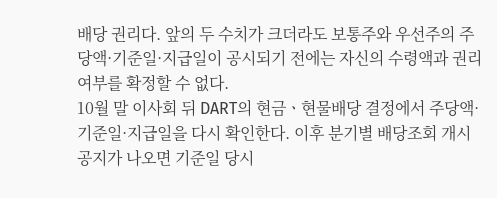배당 권리다. 앞의 두 수치가 크더라도 보통주와 우선주의 주당액·기준일·지급일이 공시되기 전에는 자신의 수령액과 권리 여부를 확정할 수 없다.
10월 말 이사회 뒤 DART의 현금ㆍ현물배당 결정에서 주당액·기준일·지급일을 다시 확인한다. 이후 분기별 배당조회 개시 공지가 나오면 기준일 당시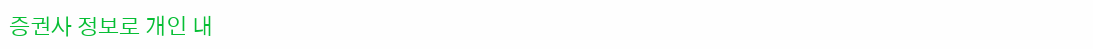증권사 정보로 개인 내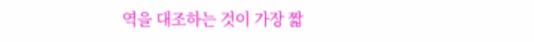역을 대조하는 것이 가장 짧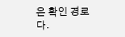은 확인 경로다.